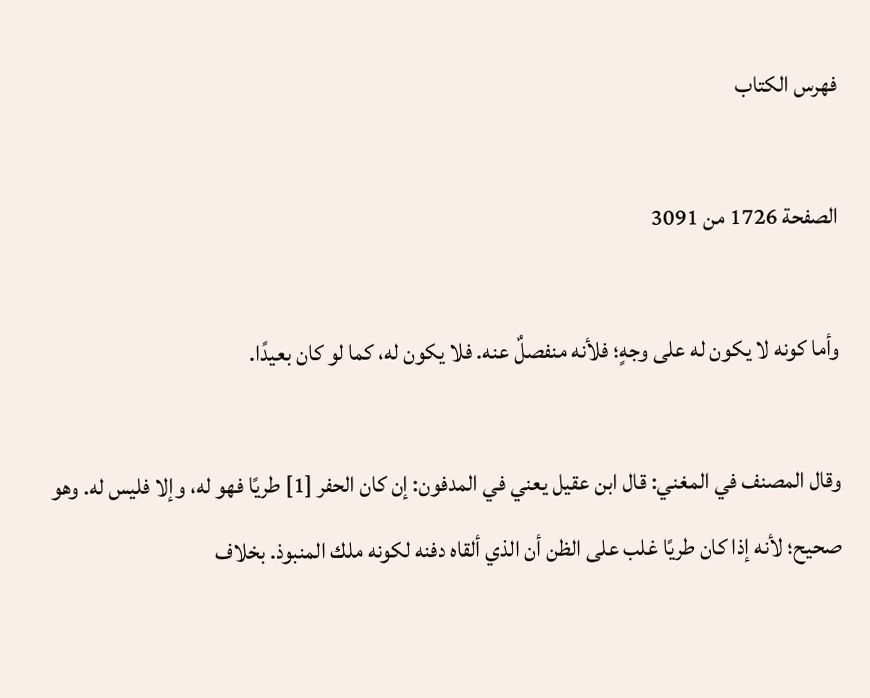فهرس الكتاب

الصفحة 1726 من 3091

وأما كونه لا يكون له على وجهٍ؛ فلأنه منفصلٌ عنه. فلا يكون له، كما لو كان بعيدًا.

وقال المصنف في المغني: قال ابن عقيل يعني في المدفون: إن كان الحفر [1] طريًا فهو له، وإلا فليس له. وهو صحيح؛ لأنه إذا كان طريًا غلب على الظن أن الذي ألقاه دفنه لكونه ملك المنبوذ. بخلاف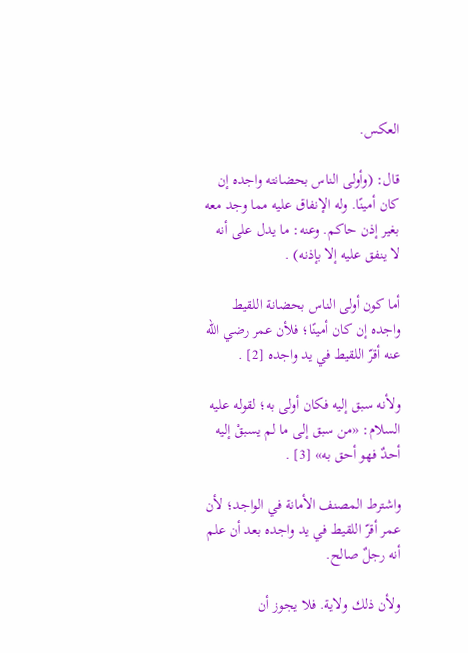العكس.

قال: (وأولى الناس بحضانته واجده إن كان أمينًا. وله الإنفاق عليه مما وجد معه بغير إذن حاكم. وعنه: ما يدل على أنه لا ينفق عليه إلا بإذنه) .

أما كون أولى الناس بحضانة اللقيط واجده إن كان أمينًا؛ فلأن عمر رضي الله عنه أقرّ اللقيط في يد واجده [2] .

ولأنه سبق إليه فكان أولى به؛ لقوله عليه السلام: «من سبق إلى ما لم يسبقْ إليه أحدٌ فهو أحق به» [3] .

واشترط المصنف الأمانة في الواجد؛ لأن عمر أقرّ اللقيط في يد واجده بعد أن علم أنه رجلٌ صالح.

ولأن ذلك ولاية. فلا يجوز أن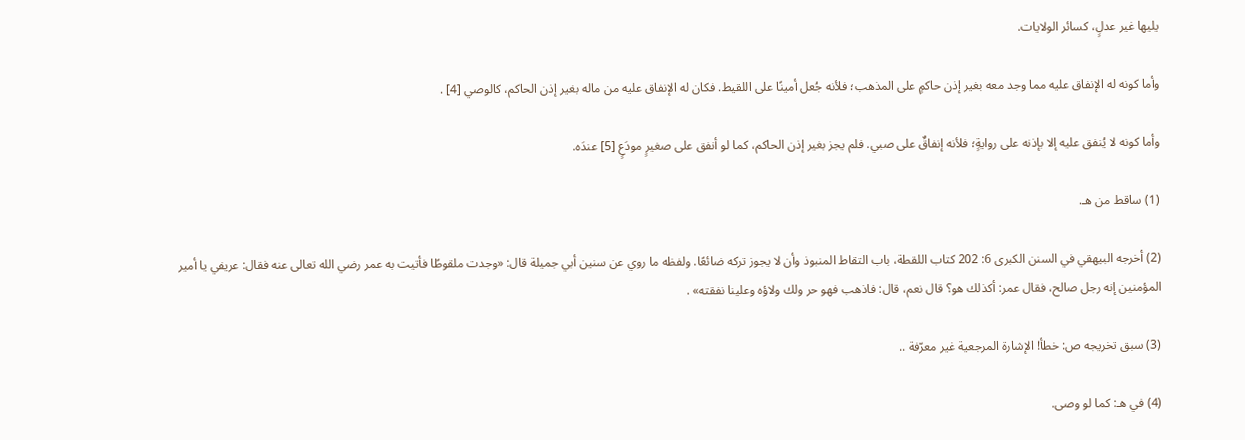يليها غير عدلٍ، كسائر الولايات.

وأما كونه له الإنفاق عليه مما وجد معه بغير إذن حاكمٍ على المذهب؛ فلأنه جُعل أمينًا على اللقيط. فكان له الإنفاق عليه من ماله بغير إذن الحاكم، كالوصي [4] .

وأما كونه لا يُنفق عليه إلا بإذنه على روايةٍ؛ فلأنه إنفاقٌ على صبي. فلم يجز بغير إذن الحاكم، كما لو أنفق على صغيرٍ مودَعٍ [5] عندَه.

(1) ساقط من هـ.

(2) أخرجه البيهقي في السنن الكبرى 6: 202 كتاب اللقطة، باب التقاط المنبوذ وأن لا يجوز تركه ضائعًا. ولفظه ما روي عن سنين أبي جميلة قال: «وجدت ملقوطًا فأتيت به عمر رضي الله تعالى عنه فقال: عريفي يا أمير المؤمنين إنه رجل صالح، فقال عمر: أكذلك هو؟ قال نعم، قال: فاذهب فهو حر ولك ولاؤه وعلينا نفقته» .

(3) سبق تخريجه ص: خطأ! الإشارة المرجعية غير معرّفة ..

(4) في هـ: كما لو وصى.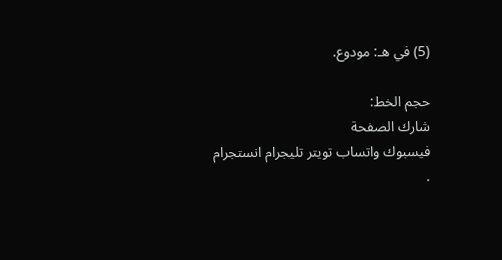(5) في هـ: مودوع.

حجم الخط:
شارك الصفحة
فيسبوك واتساب تويتر تليجرام انستجرام
.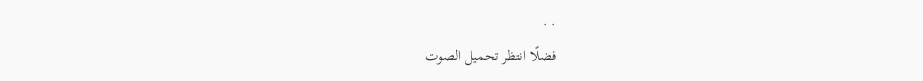. .
فضلًا انتظر تحميل الصوت